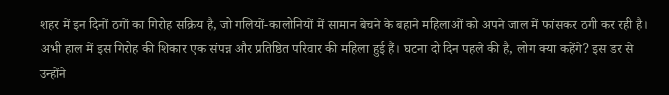शहर में इन दिनों ठगों का गिरोह सक्रिय है, जो गलियों-कालोनियों में सामान बेचने के बहाने महिलाओं को अपने जाल में फांसकर ठगी कर रही है। अभी हाल में इस गिरोह की शिकार एक संपन्न और प्रतिष्ठित परिवार की महिला हुई हैं। घटना दो दिन पहले की है, लोग क्या कहेंगे? इस डर से उन्होंने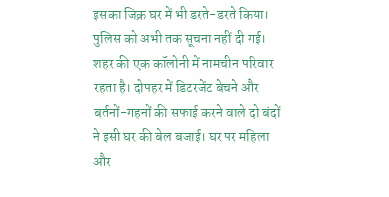इसका जिक्र घर में भी डरते-डरते किया। पुलिस को अभी तक सूचना नहीं दी गई।
शहर की एक कॉलोनी में नामचीन परिवार रहता है। दोपहर में डिटरजेंट बेचने और बर्तनों-गहनों की सफाई करने वाले दो बंदों ने इसी घर की बेल बजाई। घर पर महिला और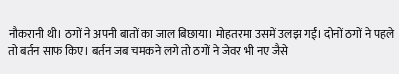नौकरानी थी। ठगों ने अपनी बातों का जाल बिछाया। मोहतरमा उसमें उलझ गईं। दोनों ठगों ने पहले तो बर्तन साफ किए। बर्तन जब चमकने लगे तो ठगों ने जेवर भी नए जैसे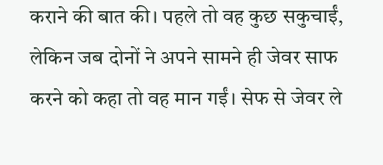कराने की बात की। पहले तो वह कुछ सकुचाईं, लेकिन जब दोनों ने अपने सामने ही जेवर साफ करने को कहा तो वह मान गईं। सेफ से जेवर ले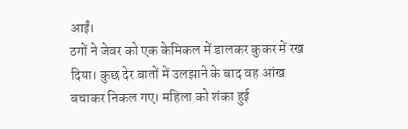आईं।
ठगों ने जेवर को एक केमिकल में डालकर कुकर में रख दिया। कुछ देर बातों में उलझाने के बाद वह आंख बचाकर निकल गए। महिला को शंका हुई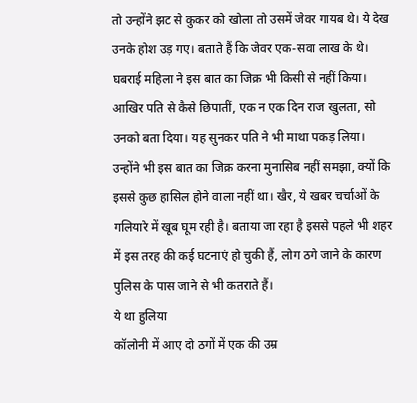तो उन्होंने झट से कुकर को खोला तो उसमें जेवर गायब थे। ये देख उनके होश उड़ गए। बताते हैं कि जेवर एक-सवा लाख के थे। घबराई महिला ने इस बात का जिक्र भी किसी से नहीं किया। आखिर पति से कैसे छिपातीं, एक न एक दिन राज खुलता, सो उनको बता दिया। यह सुनकर पति ने भी माथा पकड़ लिया। उन्होंने भी इस बात का जिक्र करना मुनासिब नहीं समझा, क्यों कि इससे कुछ हासिल होने वाला नहीं था। खैर, ये खबर चर्चाओं के गलियारे में खूब घूम रही है। बताया जा रहा है इससे पहले भी शहर में इस तरह की कई घटनाएं हो चुकी हैं, लोग ठगे जाने के कारण पुलिस के पास जाने से भी कतराते हैं।
ये था हुलिया
कॉलोनी में आए दो ठगों में एक की उम्र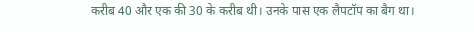करीब 40 और एक की 30 के करीब थी। उनके पास एक लैपटॉप का बैग था।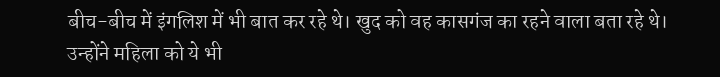बीच-बीच में इंगलिश में भी बात कर रहे थे। खुद को वह कासगंज का रहने वाला बता रहे थे। उन्होंने महिला को ये भी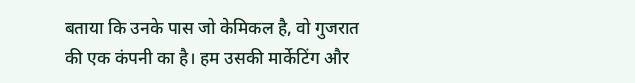बताया कि उनके पास जो केमिकल है, वो गुजरात की एक कंपनी का है। हम उसकी मार्केटिंग और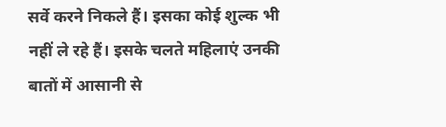सर्वे करने निकले हैं। इसका कोई शुल्क भी नहीं ले रहे हैं। इसके चलते महिलाएं उनकी बातों में आसानी से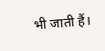भी जाती हैं।